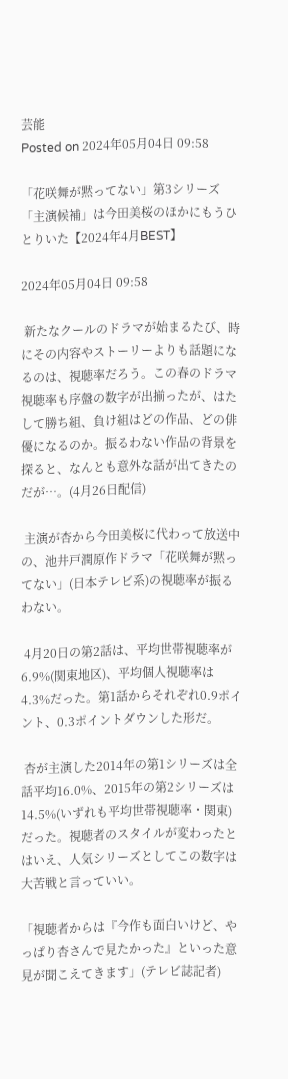芸能
Posted on 2024年05月04日 09:58

「花咲舞が黙ってない」第3シリーズ「主演候補」は今田美桜のほかにもうひとりいた【2024年4月BEST】

2024年05月04日 09:58

 新たなクールのドラマが始まるたび、時にその内容やストーリーよりも話題になるのは、視聴率だろう。この春のドラマ視聴率も序盤の数字が出揃ったが、はたして勝ち組、負け組はどの作品、どの俳優になるのか。振るわない作品の背景を探ると、なんとも意外な話が出てきたのだが…。(4月26日配信)

 主演が杏から今田美桜に代わって放送中の、池井戸潤原作ドラマ「花咲舞が黙ってない」(日本テレビ系)の視聴率が振るわない。

 4月20日の第2話は、平均世帯視聴率が6.9%(関東地区)、平均個人視聴率は4.3%だった。第1話からそれぞれ0.9ポイント、0.3ポイントダウンした形だ。

 杏が主演した2014年の第1シリーズは全話平均16.0%、2015年の第2シリーズは14.5%(いずれも平均世帯視聴率・関東)だった。視聴者のスタイルが変わったとはいえ、人気シリーズとしてこの数字は大苦戦と言っていい。

「視聴者からは『今作も面白いけど、やっぱり杏さんで見たかった』といった意見が聞こえてきます」(テレビ誌記者)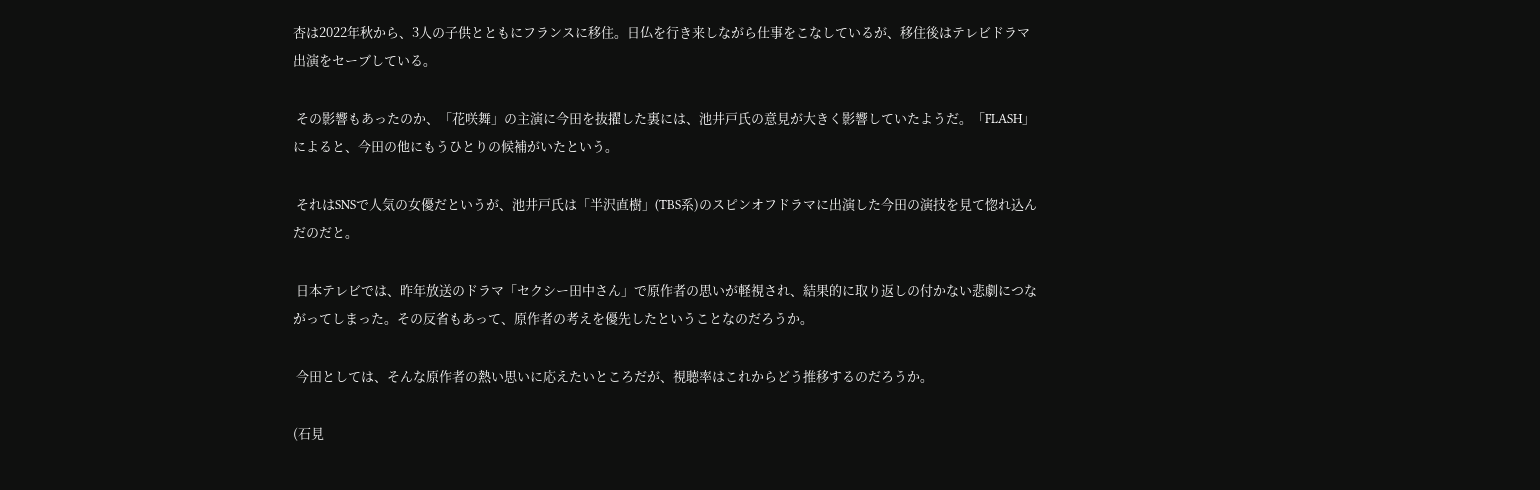杏は2022年秋から、3人の子供とともにフランスに移住。日仏を行き来しながら仕事をこなしているが、移住後はテレビドラマ出演をセーブしている。

 その影響もあったのか、「花咲舞」の主演に今田を抜擢した裏には、池井戸氏の意見が大きく影響していたようだ。「FLASH」によると、今田の他にもうひとりの候補がいたという。

 それはSNSで人気の女優だというが、池井戸氏は「半沢直樹」(TBS系)のスピンオフドラマに出演した今田の演技を見て惚れ込んだのだと。

 日本テレビでは、昨年放送のドラマ「セクシー田中さん」で原作者の思いが軽視され、結果的に取り返しの付かない悲劇につながってしまった。その反省もあって、原作者の考えを優先したということなのだろうか。

 今田としては、そんな原作者の熱い思いに応えたいところだが、視聴率はこれからどう推移するのだろうか。

(石見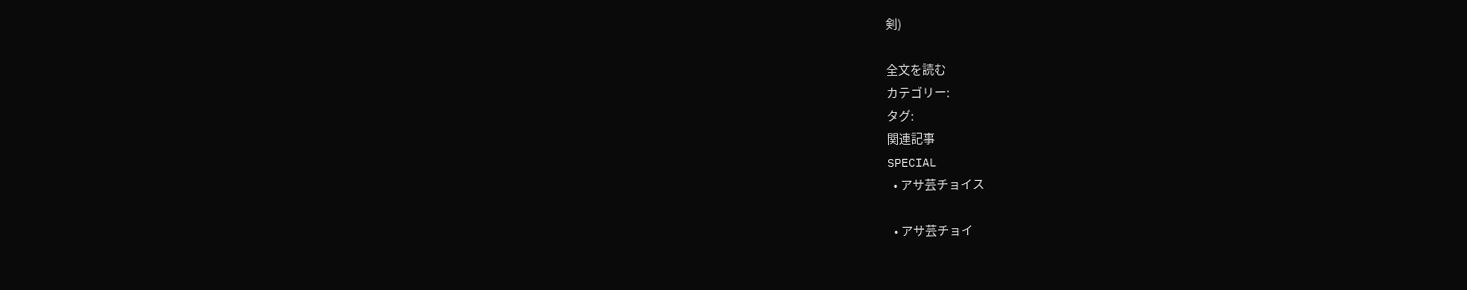剣)

全文を読む
カテゴリー:
タグ:
関連記事
SPECIAL
  • アサ芸チョイス

  • アサ芸チョイ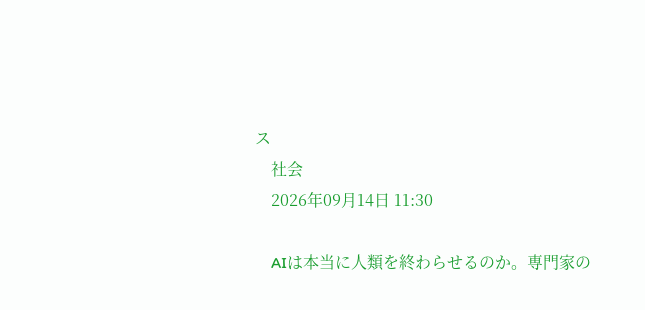ス
    社会
    2026年09月14日 11:30

    AIは本当に人類を終わらせるのか。専門家の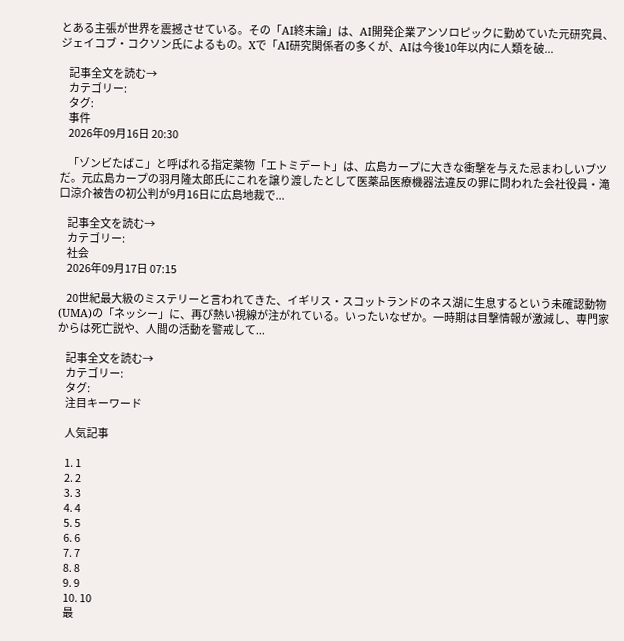とある主張が世界を震撼させている。その「AI終末論」は、AI開発企業アンソロピックに勤めていた元研究員、ジェイコブ・コクソン氏によるもの。Xで「AI研究関係者の多くが、AIは今後10年以内に人類を破...

    記事全文を読む→
    カテゴリー:
    タグ:
    事件
    2026年09月16日 20:30

    「ゾンビたばこ」と呼ばれる指定薬物「エトミデート」は、広島カープに大きな衝撃を与えた忌まわしいブツだ。元広島カープの羽月隆太郎氏にこれを譲り渡したとして医薬品医療機器法違反の罪に問われた会社役員・滝口涼介被告の初公判が9月16日に広島地裁で...

    記事全文を読む→
    カテゴリー:
    社会
    2026年09月17日 07:15

    20世紀最大級のミステリーと言われてきた、イギリス・スコットランドのネス湖に生息するという未確認動物(UMA)の「ネッシー」に、再び熱い視線が注がれている。いったいなぜか。一時期は目撃情報が激減し、専門家からは死亡説や、人間の活動を警戒して...

    記事全文を読む→
    カテゴリー:
    タグ:
    注目キーワード

    人気記事

    1. 1
    2. 2
    3. 3
    4. 4
    5. 5
    6. 6
    7. 7
    8. 8
    9. 9
    10. 10
    最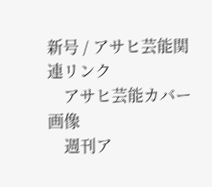新号 / アサヒ芸能関連リンク
    アサヒ芸能カバー画像
    週刊ア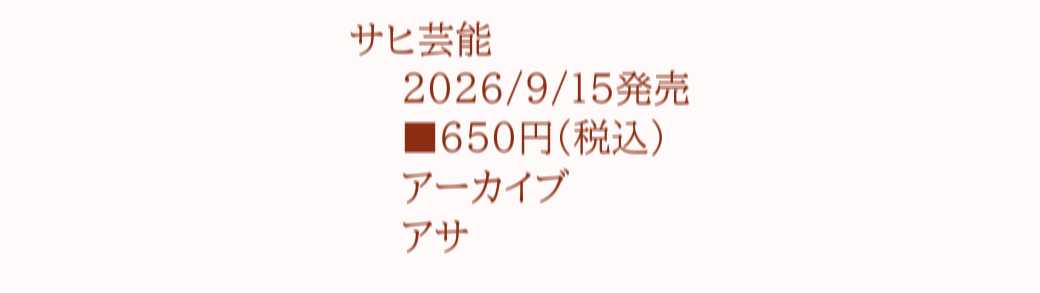サヒ芸能
    2026/9/15発売
    ■650円(税込)
    アーカイブ
    アサ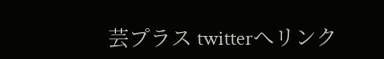芸プラス twitterへリンク